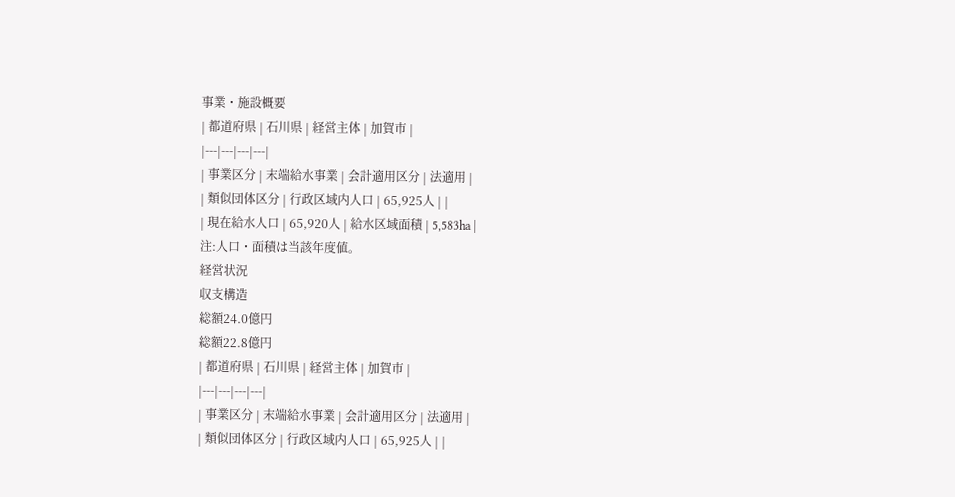事業・施設概要
| 都道府県 | 石川県 | 経営主体 | 加賀市 |
|---|---|---|---|
| 事業区分 | 末端給水事業 | 会計適用区分 | 法適用 |
| 類似団体区分 | 行政区域内人口 | 65,925人 | |
| 現在給水人口 | 65,920人 | 給水区域面積 | 5,583ha |
注:人口・面積は当該年度値。
経営状況
収支構造
総額24.0億円
総額22.8億円
| 都道府県 | 石川県 | 経営主体 | 加賀市 |
|---|---|---|---|
| 事業区分 | 末端給水事業 | 会計適用区分 | 法適用 |
| 類似団体区分 | 行政区域内人口 | 65,925人 | |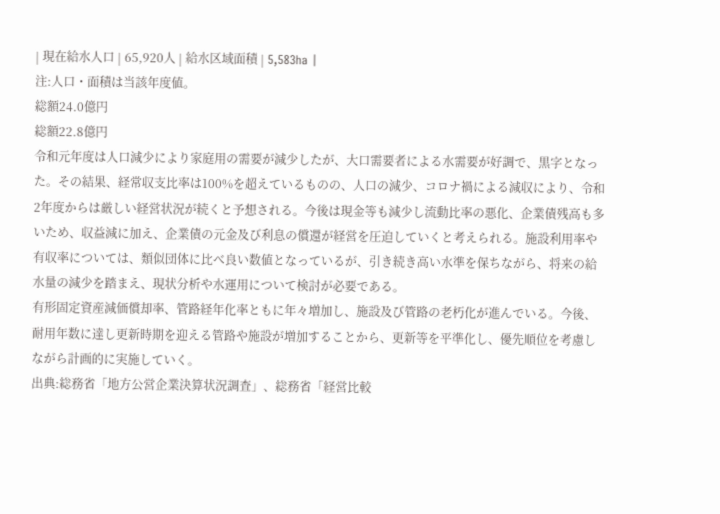| 現在給水人口 | 65,920人 | 給水区域面積 | 5,583ha |
注:人口・面積は当該年度値。
総額24.0億円
総額22.8億円
令和元年度は人口減少により家庭用の需要が減少したが、大口需要者による水需要が好調で、黒字となった。その結果、経常収支比率は100%を超えているものの、人口の減少、コロナ禍による減収により、令和2年度からは厳しい経営状況が続くと予想される。今後は現金等も減少し流動比率の悪化、企業債残高も多いため、収益減に加え、企業債の元金及び利息の償還が経営を圧迫していくと考えられる。施設利用率や有収率については、類似団体に比べ良い数値となっているが、引き続き高い水準を保ちながら、将来の給水量の減少を踏まえ、現状分析や水運用について検討が必要である。
有形固定資産減価償却率、管路経年化率ともに年々増加し、施設及び管路の老朽化が進んでいる。今後、耐用年数に達し更新時期を迎える管路や施設が増加することから、更新等を平準化し、優先順位を考慮しながら計画的に実施していく。
出典:総務省「地方公営企業決算状況調査」、総務省「経営比較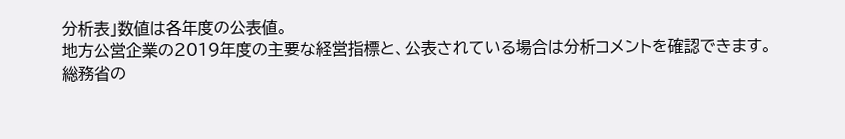分析表」数値は各年度の公表値。
地方公営企業の2019年度の主要な経営指標と、公表されている場合は分析コメントを確認できます。
総務省の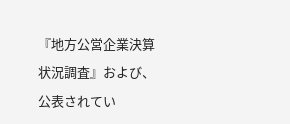『地方公営企業決算状況調査』および、公表されてい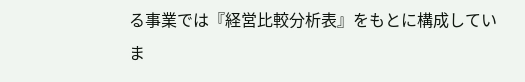る事業では『経営比較分析表』をもとに構成していま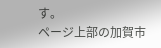す。
ページ上部の加賀市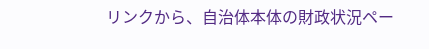リンクから、自治体本体の財政状況ペー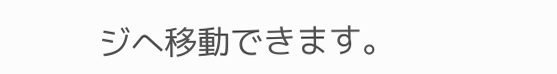ジへ移動できます。